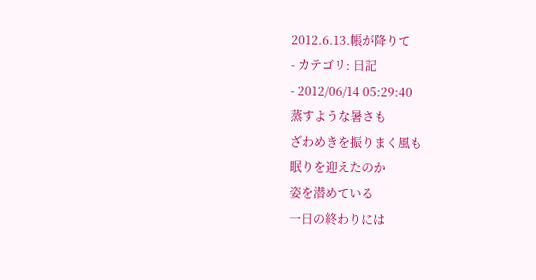2012.6.13.帳が降りて
- カテゴリ: 日記
- 2012/06/14 05:29:40
蒸すような暑さも
ざわめきを振りまく風も
眠りを迎えたのか
姿を潜めている
一日の終わりには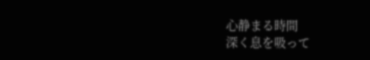心静まる時間
深く息を吸って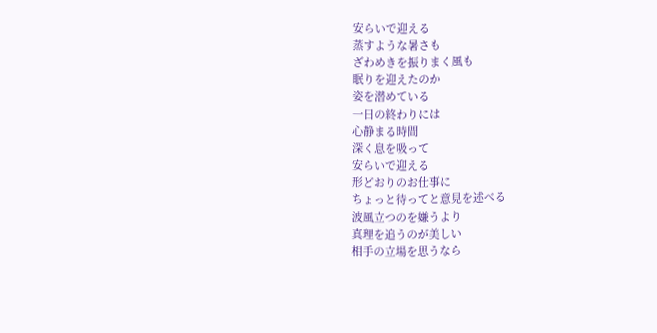安らいで迎える
蒸すような暑さも
ざわめきを振りまく風も
眠りを迎えたのか
姿を潜めている
一日の終わりには
心静まる時間
深く息を吸って
安らいで迎える
形どおりのお仕事に
ちょっと待ってと意見を述べる
波風立つのを嫌うより
真理を追うのが美しい
相手の立場を思うなら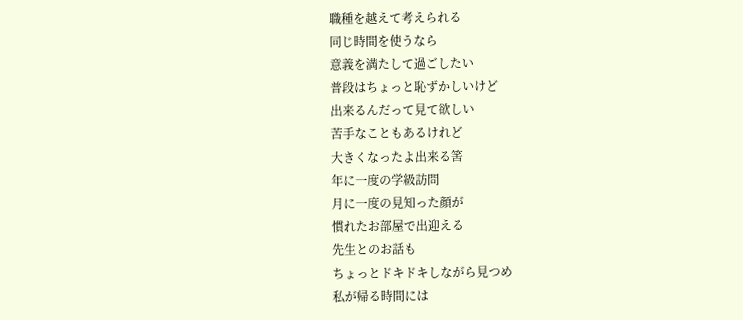職種を越えて考えられる
同じ時間を使うなら
意義を満たして過ごしたい
普段はちょっと恥ずかしいけど
出来るんだって見て欲しい
苦手なこともあるけれど
大きくなったよ出来る筈
年に一度の学級訪問
月に一度の見知った顔が
慣れたお部屋で出迎える
先生とのお話も
ちょっとドキドキしながら見つめ
私が帰る時間には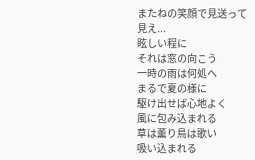またねの笑顔で見送って
見え...
眩しい程に
それは窓の向こう
一時の雨は何処へ
まるで夏の様に
駆け出せば心地よく
風に包み込まれる
草は薫り鳥は歌い
吸い込まれる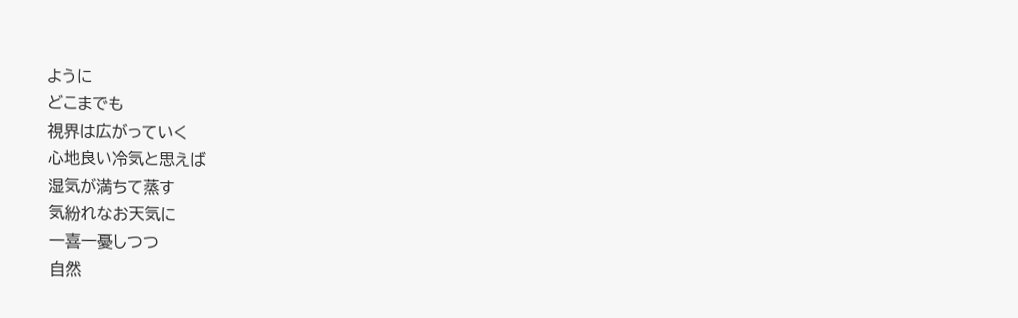ように
どこまでも
視界は広がっていく
心地良い冷気と思えば
湿気が満ちて蒸す
気紛れなお天気に
一喜一憂しつつ
自然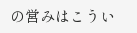の営みはこうい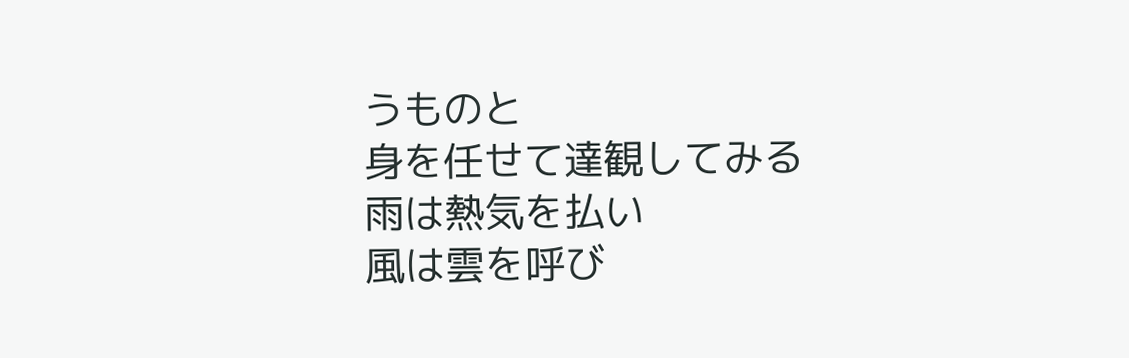うものと
身を任せて達観してみる
雨は熱気を払い
風は雲を呼び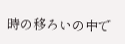時の移ろいの中で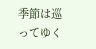季節は巡ってゆく